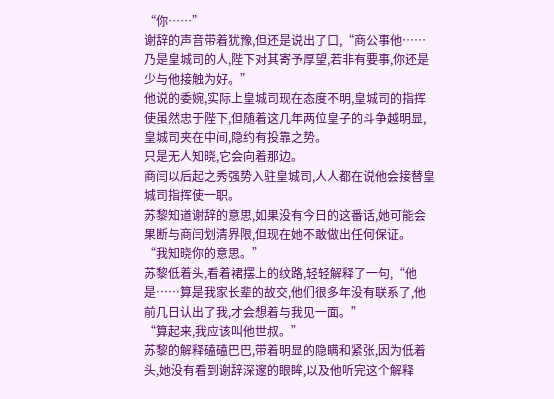“你……”
谢辞的声音带着犹豫,但还是说出了口,“商公事他……乃是皇城司的人,陛下对其寄予厚望,若非有要事,你还是少与他接触为好。”
他说的委婉,实际上皇城司现在态度不明,皇城司的指挥使虽然忠于陛下,但随着这几年两位皇子的斗争越明显,皇城司夹在中间,隐约有投靠之势。
只是无人知晓,它会向着那边。
商闫以后起之秀强势入驻皇城司,人人都在说他会接替皇城司指挥使一职。
苏黎知道谢辞的意思,如果没有今日的这番话,她可能会果断与商闫划清界限,但现在她不敢做出任何保证。
“我知晓你的意思。”
苏黎低着头,看着裙摆上的纹路,轻轻解释了一句,“他是……算是我家长辈的故交,他们很多年没有联系了,他前几日认出了我,才会想着与我见一面。”
“算起来,我应该叫他世叔。”
苏黎的解释磕磕巴巴,带着明显的隐瞒和紧张,因为低着头,她没有看到谢辞深邃的眼眸,以及他听完这个解释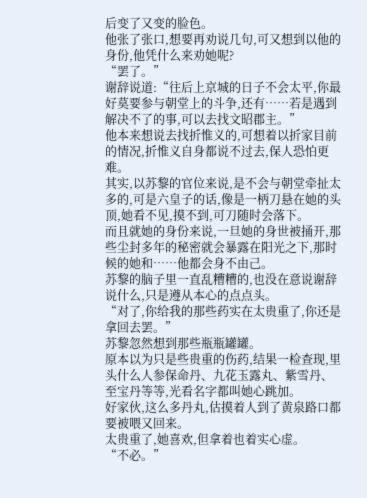后变了又变的脸色。
他张了张口,想要再劝说几句,可又想到以他的身份,他凭什么来劝她呢?
“罢了。”
谢辞说道:“往后上京城的日子不会太平,你最好莫要参与朝堂上的斗争,还有……若是遇到解决不了的事,可以去找文昭郡主。”
他本来想说去找折惟义的,可想着以折家目前的情况,折惟义自身都说不过去,保人恐怕更难。
其实,以苏黎的官位来说,是不会与朝堂牵扯太多的,可是六皇子的话,像是一柄刀悬在她的头顶,她看不见,摸不到,可刀随时会落下。
而且就她的身份来说,一旦她的身世被捅开,那些尘封多年的秘密就会暴露在阳光之下,那时候的她和……他都会身不由己。
苏黎的脑子里一直乱糟糟的,也没在意说谢辞说什么,只是遵从本心的点点头。
“对了,你给我的那些药实在太贵重了,你还是拿回去罢。”
苏黎忽然想到那些瓶瓶罐罐。
原本以为只是些贵重的伤药,结果一检查现,里头什么人参保命丹、九花玉露丸、紫雪丹、至宝丹等等,光看名字都叫她心跳加。
好家伙,这么多丹丸,估摸着人到了黄泉路口都要被喂又回来。
太贵重了,她喜欢,但拿着也着实心虚。
“不必。”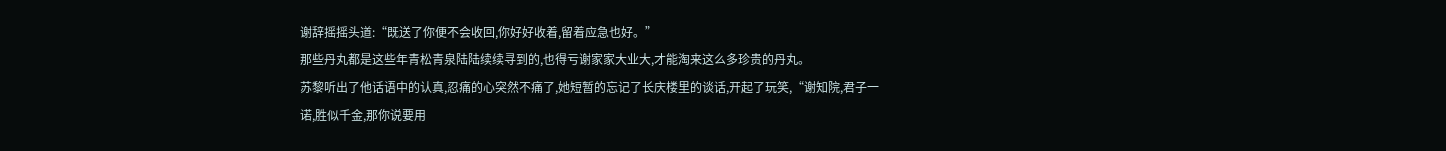谢辞摇摇头道:“既送了你便不会收回,你好好收着,留着应急也好。”
那些丹丸都是这些年青松青泉陆陆续续寻到的,也得亏谢家家大业大,才能淘来这么多珍贵的丹丸。
苏黎听出了他话语中的认真,忍痛的心突然不痛了,她短暂的忘记了长庆楼里的谈话,开起了玩笑,“谢知院,君子一诺,胜似千金,那你说要用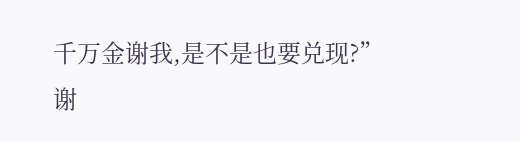千万金谢我,是不是也要兑现?”
谢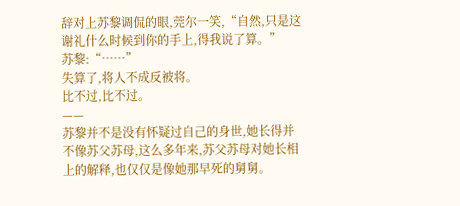辞对上苏黎调侃的眼,莞尔一笑,“自然,只是这谢礼什么时候到你的手上,得我说了算。”
苏黎:“……”
失算了,将人不成反被将。
比不过,比不过。
——
苏黎并不是没有怀疑过自己的身世,她长得并不像苏父苏母,这么多年来,苏父苏母对她长相上的解释,也仅仅是像她那早死的舅舅。